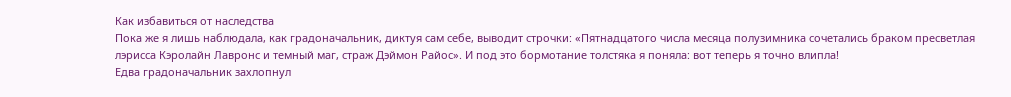Как избавиться от наследства
Пока же я лишь наблюдала, как градоначальник, диктуя сам себе, выводит строчки: «Пятнадцатого числа месяца полузимника сочетались браком пресветлая лэрисса Кэролайн Лавронс и темный маг, страж Дэймон Райос». И под это бормотание толстяка я поняла: вот теперь я точно влипла!
Едва градоначальник захлопнул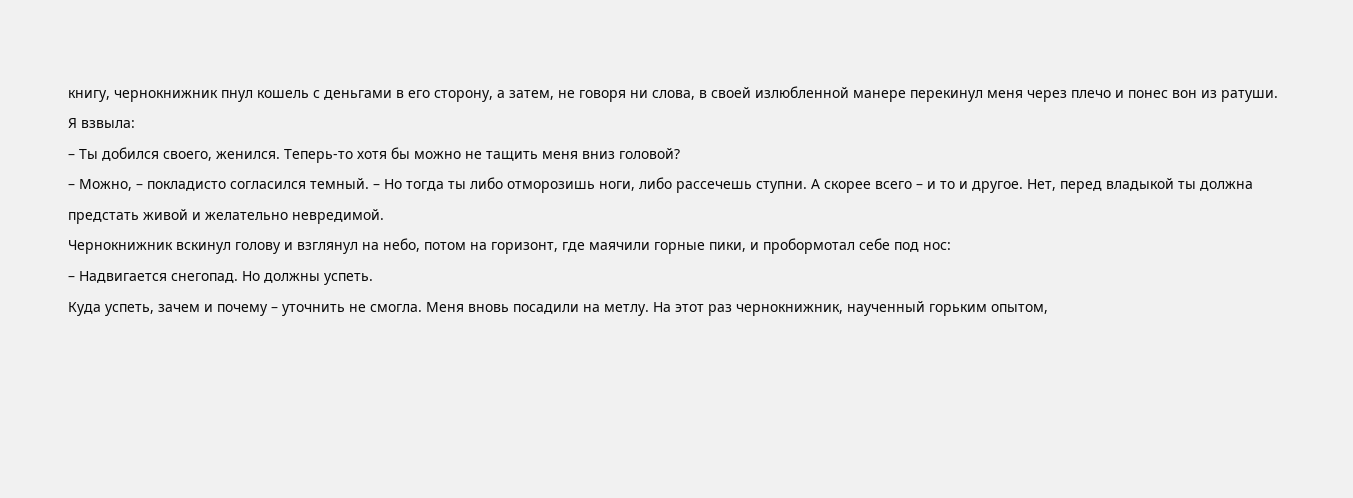книгу, чернокнижник пнул кошель с деньгами в его сторону, а затем, не говоря ни слова, в своей излюбленной манере перекинул меня через плечо и понес вон из ратуши.
Я взвыла:
– Ты добился своего, женился. Теперь‑то хотя бы можно не тащить меня вниз головой?
– Можно, – покладисто согласился темный. – Но тогда ты либо отморозишь ноги, либо рассечешь ступни. А скорее всего – и то и другое. Нет, перед владыкой ты должна предстать живой и желательно невредимой.
Чернокнижник вскинул голову и взглянул на небо, потом на горизонт, где маячили горные пики, и пробормотал себе под нос:
– Надвигается снегопад. Но должны успеть.
Куда успеть, зачем и почему – уточнить не смогла. Меня вновь посадили на метлу. На этот раз чернокнижник, наученный горьким опытом,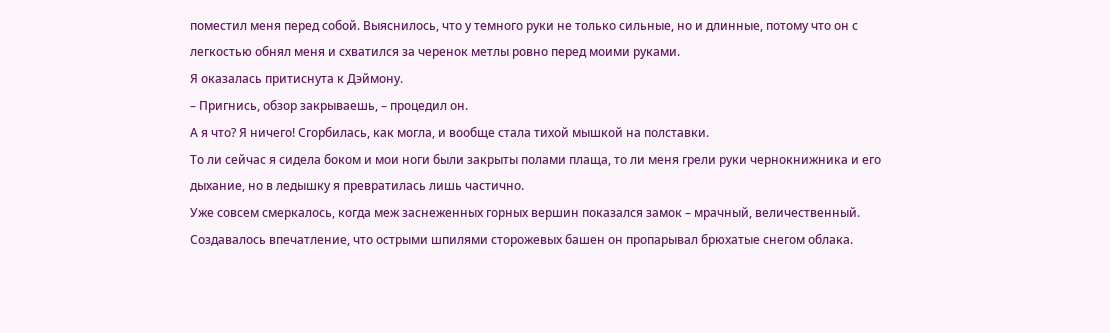поместил меня перед собой. Выяснилось, что у темного руки не только сильные, но и длинные, потому что он с легкостью обнял меня и схватился за черенок метлы ровно перед моими руками.
Я оказалась притиснута к Дэймону.
– Пригнись, обзор закрываешь, – процедил он.
А я что? Я ничего! Сгорбилась, как могла, и вообще стала тихой мышкой на полставки.
То ли сейчас я сидела боком и мои ноги были закрыты полами плаща, то ли меня грели руки чернокнижника и его дыхание, но в ледышку я превратилась лишь частично.
Уже совсем смеркалось, когда меж заснеженных горных вершин показался замок – мрачный, величественный. Создавалось впечатление, что острыми шпилями сторожевых башен он пропарывал брюхатые снегом облака.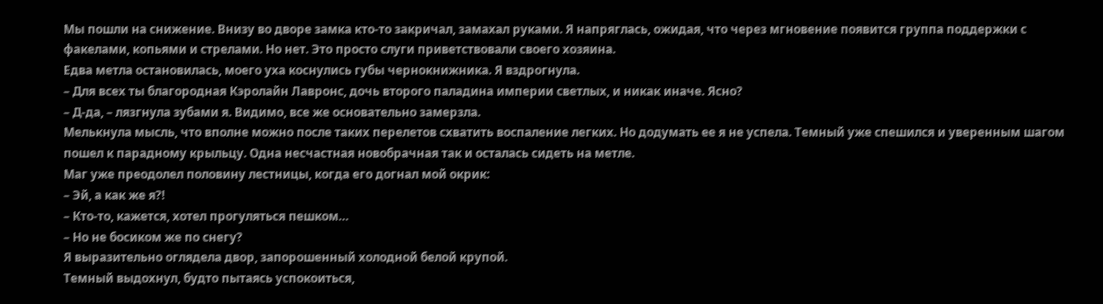Мы пошли на снижение. Внизу во дворе замка кто‑то закричал, замахал руками. Я напряглась, ожидая, что через мгновение появится группа поддержки с факелами, копьями и стрелами. Но нет. Это просто слуги приветствовали своего хозяина.
Едва метла остановилась, моего уха коснулись губы чернокнижника. Я вздрогнула.
– Для всех ты благородная Кэролайн Лавронс, дочь второго паладина империи светлых, и никак иначе. Ясно?
– Д‑да, – лязгнула зубами я. Видимо, все же основательно замерзла.
Мелькнула мысль, что вполне можно после таких перелетов схватить воспаление легких. Но додумать ее я не успела. Темный уже спешился и уверенным шагом пошел к парадному крыльцу. Одна несчастная новобрачная так и осталась сидеть на метле.
Маг уже преодолел половину лестницы, когда его догнал мой окрик:
– Эй, а как же я?!
– Кто‑то, кажется, хотел прогуляться пешком…
– Но не босиком же по снегу?
Я выразительно оглядела двор, запорошенный холодной белой крупой.
Темный выдохнул, будто пытаясь успокоиться,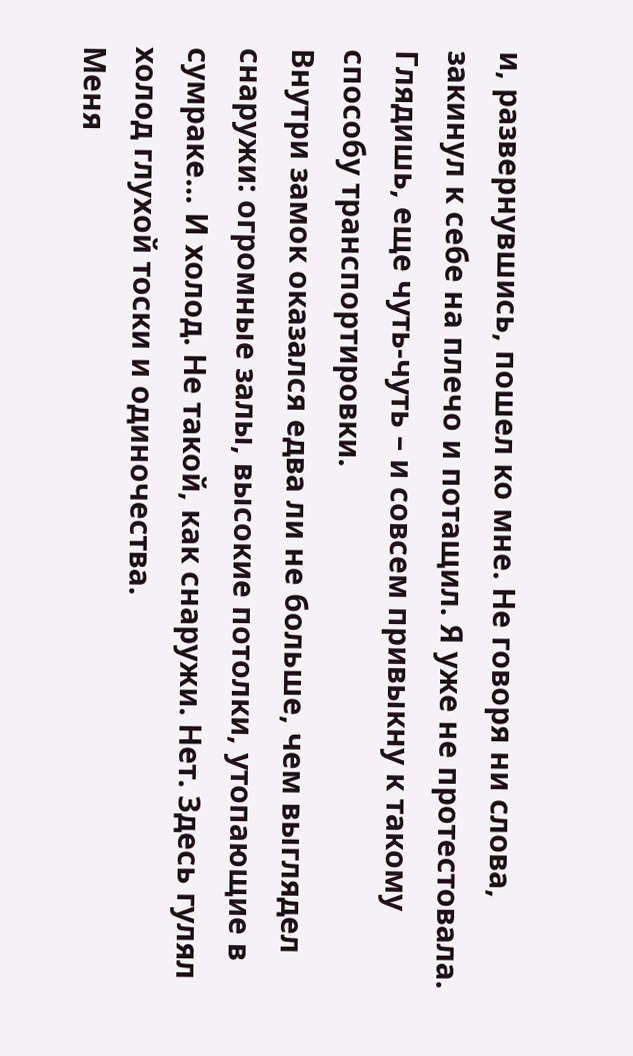и, развернувшись, пошел ко мне. Не говоря ни слова, закинул к себе на плечо и потащил. Я уже не протестовала. Глядишь, еще чуть‑чуть – и совсем привыкну к такому способу транспортировки.
Внутри замок оказался едва ли не больше, чем выглядел снаружи: огромные залы, высокие потолки, утопающие в сумраке… И холод. Не такой, как снаружи. Нет. Здесь гулял холод глухой тоски и одиночества.
Меня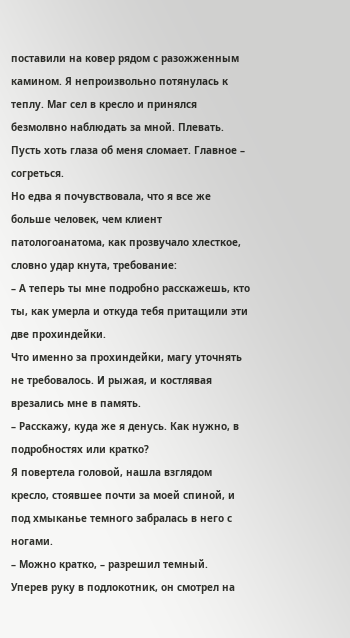поставили на ковер рядом с разожженным камином. Я непроизвольно потянулась к теплу. Маг сел в кресло и принялся безмолвно наблюдать за мной. Плевать. Пусть хоть глаза об меня сломает. Главное – согреться.
Но едва я почувствовала, что я все же больше человек, чем клиент патологоанатома, как прозвучало хлесткое, словно удар кнута, требование:
– А теперь ты мне подробно расскажешь, кто ты, как умерла и откуда тебя притащили эти две прохиндейки.
Что именно за прохиндейки, магу уточнять не требовалось. И рыжая, и костлявая врезались мне в память.
– Расскажу, куда же я денусь. Как нужно, в подробностях или кратко?
Я повертела головой, нашла взглядом кресло, стоявшее почти за моей спиной, и под хмыканье темного забралась в него с ногами.
– Можно кратко, – разрешил темный.
Уперев руку в подлокотник, он смотрел на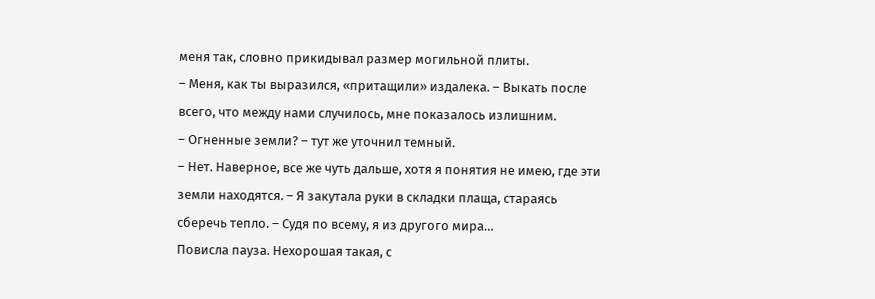меня так, словно прикидывал размер могильной плиты.
– Меня, как ты выразился, «притащили» издалека. – Выкать после всего, что между нами случилось, мне показалось излишним.
– Огненные земли? – тут же уточнил темный.
– Нет. Наверное, все же чуть дальше, хотя я понятия не имею, где эти земли находятся. – Я закутала руки в складки плаща, стараясь сберечь тепло. – Судя по всему, я из другого мира…
Повисла пауза. Нехорошая такая, с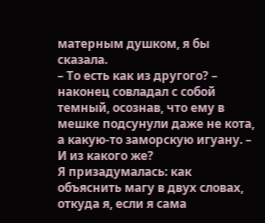матерным душком, я бы сказала.
– То есть как из другого? – наконец совладал с собой темный, осознав, что ему в мешке подсунули даже не кота, а какую‑то заморскую игуану. – И из какого же?
Я призадумалась: как объяснить магу в двух словах, откуда я, если я сама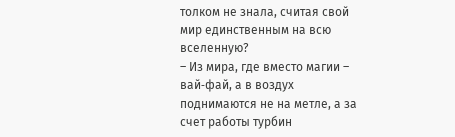толком не знала, считая свой мир единственным на всю вселенную?
– Из мира, где вместо магии – вай‑фай, а в воздух поднимаются не на метле, а за счет работы турбин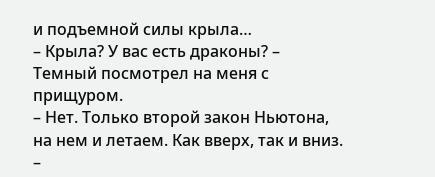и подъемной силы крыла…
– Крыла? У вас есть драконы? – Темный посмотрел на меня с прищуром.
– Нет. Только второй закон Ньютона, на нем и летаем. Как вверх, так и вниз.
–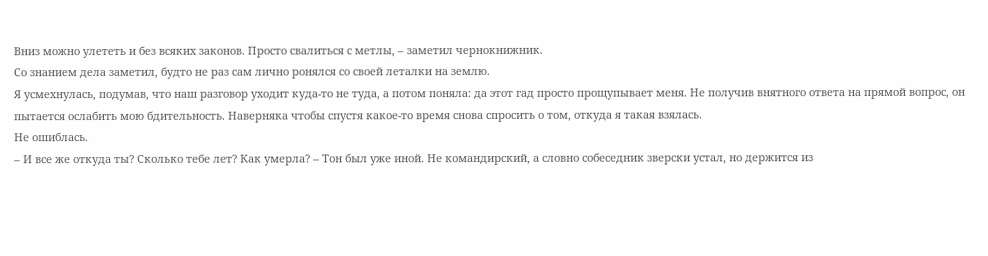Вниз можно улететь и без всяких законов. Просто свалиться с метлы, – заметил чернокнижник.
Со знанием дела заметил, будто не раз сам лично ронялся со своей леталки на землю.
Я усмехнулась, подумав, что наш разговор уходит куда‑то не туда, а потом поняла: да этот гад просто прощупывает меня. Не получив внятного ответа на прямой вопрос, он пытается ослабить мою бдительность. Наверняка чтобы спустя какое‑то время снова спросить о том, откуда я такая взялась.
Не ошиблась.
– И все же откуда ты? Сколько тебе лет? Как умерла? – Тон был уже иной. Не командирский, а словно собеседник зверски устал, но держится из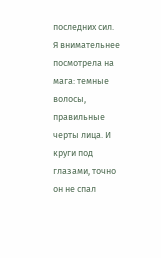последних сил.
Я внимательнее посмотрела на мага: темные волосы, правильные черты лица. И круги под глазами, точно он не спал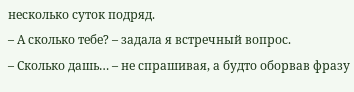несколько суток подряд.
– А сколько тебе? – задала я встречный вопрос.
– Сколько дашь… – не спрашивая, а будто оборвав фразу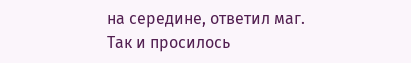на середине, ответил маг. Так и просилось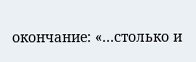окончание: «…столько и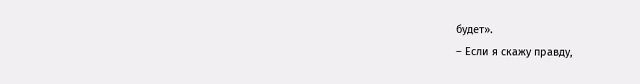будет».
– Если я скажу правду,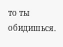то ты обидишься.